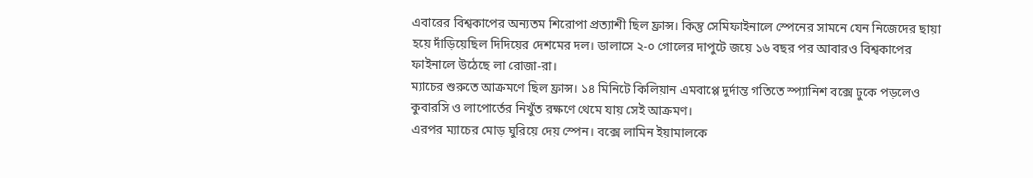এবারের বিশ্বকাপের অন্যতম শিরোপা প্রত্যাশী ছিল ফ্রান্স। কিন্তু সেমিফাইনালে স্পেনের সামনে যেন নিজেদের ছায়া হয়ে দাঁড়িয়েছিল দিদিয়ের দেশমের দল। ডালাসে ২-০ গোলের দাপুটে জয়ে ১৬ বছর পর আবারও বিশ্বকাপের ফাইনালে উঠেছে লা রোজা-রা।
ম্যাচের শুরুতে আক্রমণে ছিল ফ্রান্স। ১৪ মিনিটে কিলিয়ান এমবাপ্পে দুর্দান্ত গতিতে স্প্যানিশ বক্সে ঢুকে পড়লেও কুবারসি ও লাপোর্তের নিখুঁত রক্ষণে থেমে যায় সেই আক্রমণ।
এরপর ম্যাচের মোড় ঘুরিয়ে দেয় স্পেন। বক্সে লামিন ইয়ামালকে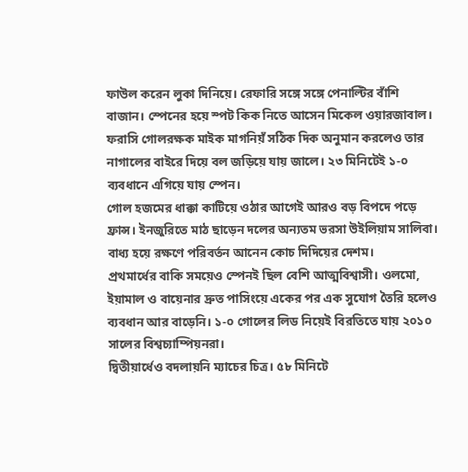ফাউল করেন লুকা দিনিয়ে। রেফারি সঙ্গে সঙ্গে পেনাল্টির বাঁশি বাজান। স্পেনের হয়ে স্পট কিক নিতে আসেন মিকেল ওয়ারজাবাল। ফরাসি গোলরক্ষক মাইক মাগনিয়ঁ সঠিক দিক অনুমান করলেও তার নাগালের বাইরে দিয়ে বল জড়িয়ে যায় জালে। ২৩ মিনিটেই ১-০ ব্যবধানে এগিয়ে যায় স্পেন।
গোল হজমের ধাক্কা কাটিয়ে ওঠার আগেই আরও বড় বিপদে পড়ে ফ্রান্স। ইনজুরিতে মাঠ ছাড়েন দলের অন্যতম ভরসা উইলিয়াম সালিবা। বাধ্য হয়ে রক্ষণে পরিবর্তন আনেন কোচ দিদিয়ের দেশম।
প্রথমার্ধের বাকি সময়েও স্পেনই ছিল বেশি আত্মবিশ্বাসী। ওলমো, ইয়ামাল ও বায়েনার দ্রুত পাসিংয়ে একের পর এক সুযোগ তৈরি হলেও ব্যবধান আর বাড়েনি। ১-০ গোলের লিড নিয়েই বিরতিতে যায় ২০১০ সালের বিশ্বচ্যাম্পিয়নরা।
দ্বিতীয়ার্ধেও বদলায়নি ম্যাচের চিত্র। ৫৮ মিনিটে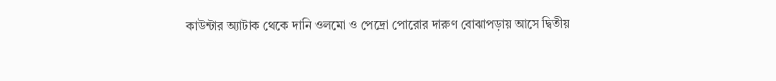কাউন্টার অ্যাটাক থেকে দানি ওলমো ও পেদ্রো পোরোর দারুণ বোঝাপড়ায় আসে দ্বিতীয়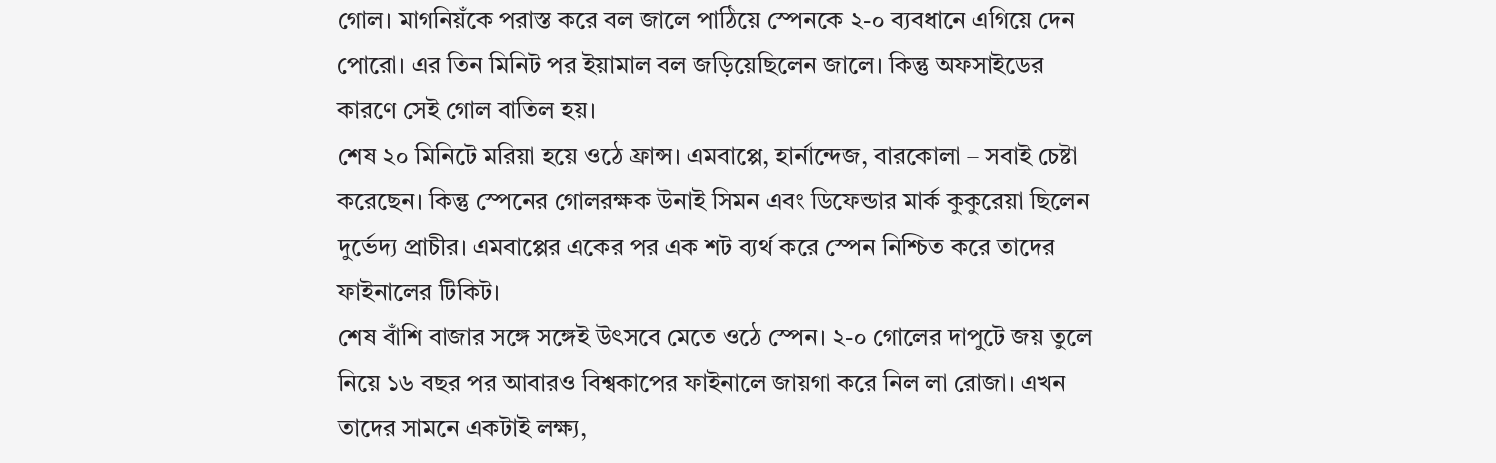গোল। মাগনিয়ঁকে পরাস্ত করে বল জালে পাঠিয়ে স্পেনকে ২-০ ব্যবধানে এগিয়ে দেন পোরো। এর তিন মিনিট পর ইয়ামাল বল জড়িয়েছিলেন জালে। কিন্তু অফসাইডের কারণে সেই গোল বাতিল হয়।
শেষ ২০ মিনিটে মরিয়া হয়ে ওঠে ফ্রান্স। এমবাপ্পে, হার্নান্দেজ, বারকোলা – সবাই চেষ্টা করেছেন। কিন্তু স্পেনের গোলরক্ষক উনাই সিমন এবং ডিফেন্ডার মার্ক কুকুরেয়া ছিলেন দুর্ভেদ্য প্রাচীর। এমবাপ্পের একের পর এক শট ব্যর্থ করে স্পেন নিশ্চিত করে তাদের ফাইনালের টিকিট।
শেষ বাঁশি বাজার সঙ্গে সঙ্গেই উৎসবে মেতে ওঠে স্পেন। ২-০ গোলের দাপুটে জয় তুলে নিয়ে ১৬ বছর পর আবারও বিশ্বকাপের ফাইনালে জায়গা করে নিল লা রোজা। এখন তাদের সামনে একটাই লক্ষ্য,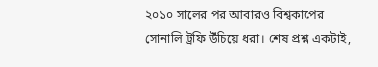২০১০ সালের পর আবারও বিশ্বকাপের সোনালি ট্রফি উঁচিয়ে ধরা। শেষ প্রশ্ন একটাই,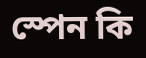স্পেন কি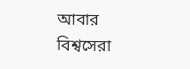আবার বিশ্বসেরা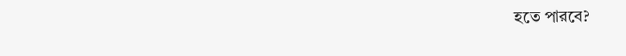হতে পারবে?